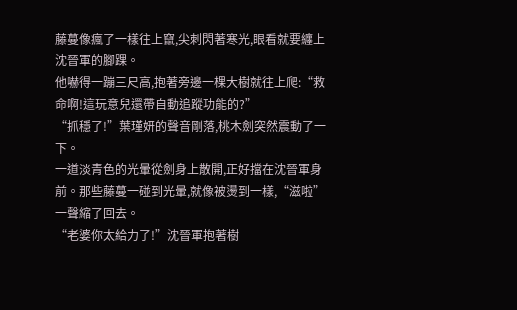藤蔓像瘋了一樣往上竄,尖刺閃著寒光,眼看就要纏上沈晉軍的腳踝。
他嚇得一蹦三尺高,抱著旁邊一棵大樹就往上爬:“救命啊!這玩意兒還帶自動追蹤功能的?”
“抓穩了!”葉瑾妍的聲音剛落,桃木劍突然震動了一下。
一道淡青色的光暈從劍身上散開,正好擋在沈晉軍身前。那些藤蔓一碰到光暈,就像被燙到一樣,“滋啦”一聲縮了回去。
“老婆你太給力了!”沈晉軍抱著樹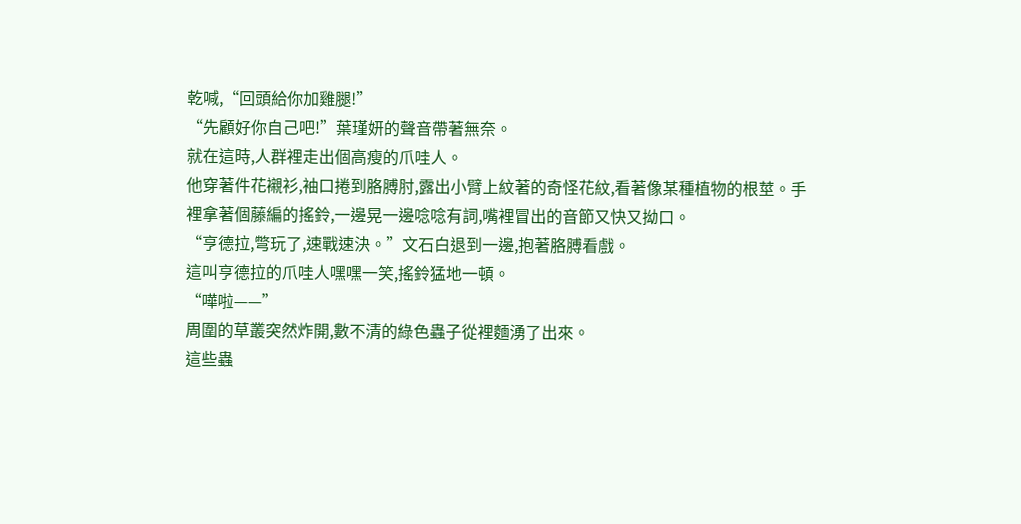乾喊,“回頭給你加雞腿!”
“先顧好你自己吧!”葉瑾妍的聲音帶著無奈。
就在這時,人群裡走出個高瘦的爪哇人。
他穿著件花襯衫,袖口捲到胳膊肘,露出小臂上紋著的奇怪花紋,看著像某種植物的根莖。手裡拿著個藤編的搖鈴,一邊晃一邊唸唸有詞,嘴裡冒出的音節又快又拗口。
“亨德拉,彆玩了,速戰速決。”文石白退到一邊,抱著胳膊看戲。
這叫亨德拉的爪哇人嘿嘿一笑,搖鈴猛地一頓。
“嘩啦——”
周圍的草叢突然炸開,數不清的綠色蟲子從裡麵湧了出來。
這些蟲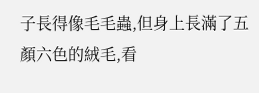子長得像毛毛蟲,但身上長滿了五顏六色的絨毛,看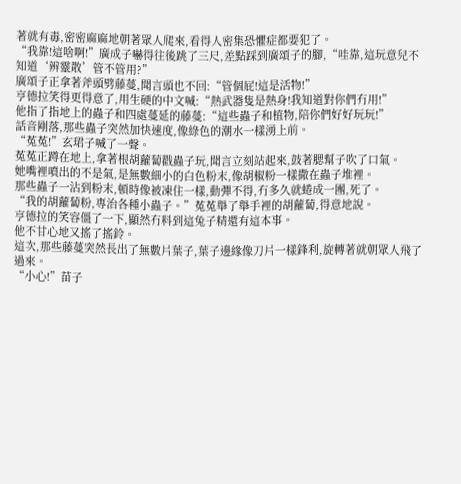著就有毒,密密麻麻地朝著眾人爬來,看得人密集恐懼症都要犯了。
“我靠!這啥啊!”廣成子嚇得往後跳了三尺,差點踩到廣頌子的腳,“哇靠,這玩意兒不知道‘辨靈散’管不管用?”
廣頌子正拿著斧頭劈藤蔓,聞言頭也不回:“管個屁!這是活物!”
亨德拉笑得更得意了,用生硬的中文喊:“熱武器隻是熱身!我知道對你們冇用!”
他指了指地上的蟲子和四處蔓延的藤蔓:“這些蟲子和植物,陪你們好好玩玩!”
話音剛落,那些蟲子突然加快速度,像綠色的潮水一樣湧上前。
“菟菟!”玄珺子喊了一聲。
菟菟正蹲在地上,拿著根胡蘿蔔戳蟲子玩,聞言立刻站起來,鼓著腮幫子吹了口氣。
她嘴裡噴出的不是氣,是無數細小的白色粉末,像胡椒粉一樣撒在蟲子堆裡。
那些蟲子一沾到粉末,頓時像被凍住一樣,動彈不得,冇多久就蜷成一團,死了。
“我的胡蘿蔔粉,專治各種小蟲子。”菟菟舉了舉手裡的胡蘿蔔,得意地說。
亨德拉的笑容僵了一下,顯然冇料到這兔子精還有這本事。
他不甘心地又搖了搖鈴。
這次,那些藤蔓突然長出了無數片葉子,葉子邊緣像刀片一樣鋒利,旋轉著就朝眾人飛了過來。
“小心!”苗子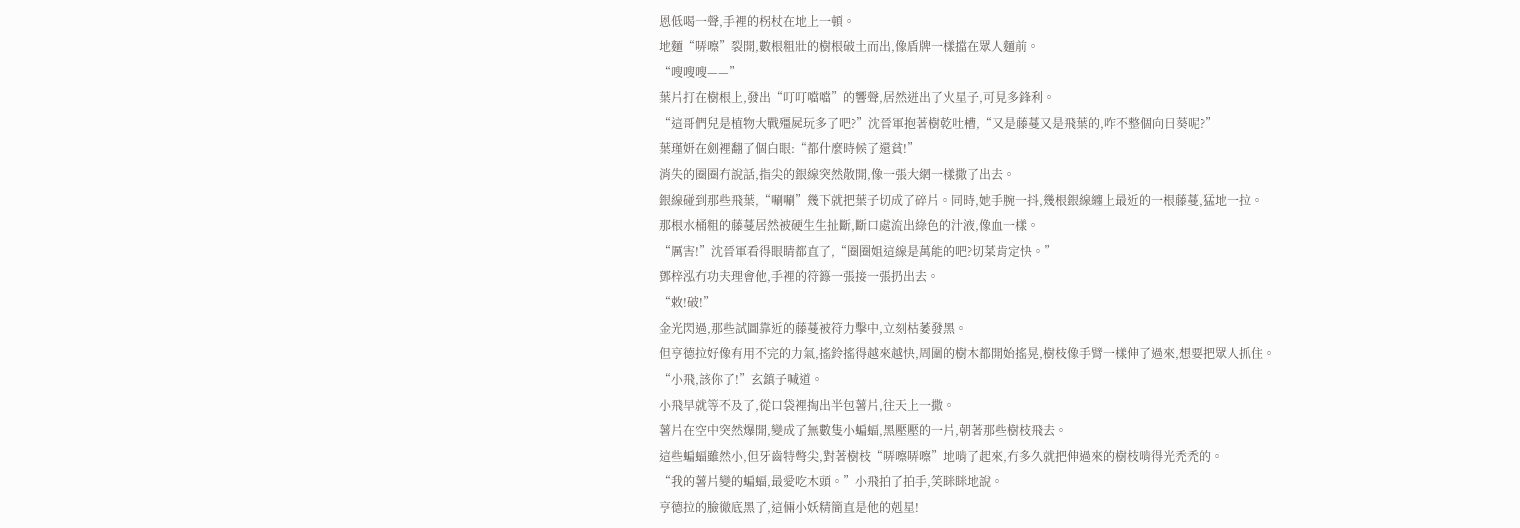恩低喝一聲,手裡的柺杖在地上一頓。
地麵“哢嚓”裂開,數根粗壯的樹根破土而出,像盾牌一樣擋在眾人麵前。
“嗖嗖嗖——”
葉片打在樹根上,發出“叮叮噹噹”的響聲,居然迸出了火星子,可見多鋒利。
“這哥們兒是植物大戰殭屍玩多了吧?”沈晉軍抱著樹乾吐槽,“又是藤蔓又是飛葉的,咋不整個向日葵呢?”
葉瑾妍在劍裡翻了個白眼:“都什麼時候了還貧!”
消失的圈圈冇說話,指尖的銀線突然散開,像一張大網一樣撒了出去。
銀線碰到那些飛葉,“唰唰”幾下就把葉子切成了碎片。同時,她手腕一抖,幾根銀線纏上最近的一根藤蔓,猛地一拉。
那根水桶粗的藤蔓居然被硬生生扯斷,斷口處流出綠色的汁液,像血一樣。
“厲害!”沈晉軍看得眼睛都直了,“圈圈姐這線是萬能的吧?切菜肯定快。”
鄧梓泓冇功夫理會他,手裡的符籙一張接一張扔出去。
“敕!破!”
金光閃過,那些試圖靠近的藤蔓被符力擊中,立刻枯萎發黑。
但亨德拉好像有用不完的力氣,搖鈴搖得越來越快,周圍的樹木都開始搖晃,樹枝像手臂一樣伸了過來,想要把眾人抓住。
“小飛,該你了!”玄鎮子喊道。
小飛早就等不及了,從口袋裡掏出半包薯片,往天上一撒。
薯片在空中突然爆開,變成了無數隻小蝙蝠,黑壓壓的一片,朝著那些樹枝飛去。
這些蝙蝠雖然小,但牙齒特彆尖,對著樹枝“哢嚓哢嚓”地啃了起來,冇多久就把伸過來的樹枝啃得光禿禿的。
“我的薯片變的蝙蝠,最愛吃木頭。”小飛拍了拍手,笑眯眯地說。
亨德拉的臉徹底黑了,這倆小妖精簡直是他的剋星!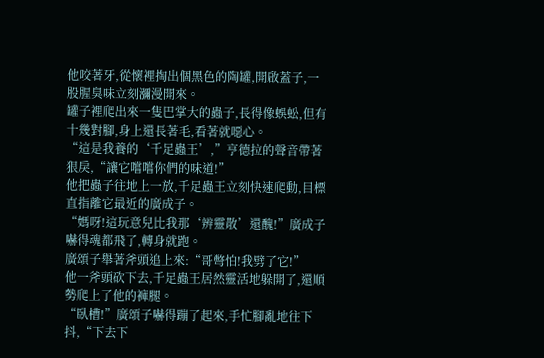他咬著牙,從懷裡掏出個黑色的陶罐,開啟蓋子,一股腥臭味立刻瀰漫開來。
罐子裡爬出來一隻巴掌大的蟲子,長得像蜈蚣,但有十幾對腳,身上還長著毛,看著就噁心。
“這是我養的‘千足蟲王’,”亨德拉的聲音帶著狠戾,“讓它嚐嚐你們的味道!”
他把蟲子往地上一放,千足蟲王立刻快速爬動,目標直指離它最近的廣成子。
“媽呀!這玩意兒比我那‘辨靈散’還醜!”廣成子嚇得魂都飛了,轉身就跑。
廣頌子舉著斧頭追上來:“哥彆怕!我劈了它!”
他一斧頭砍下去,千足蟲王居然靈活地躲開了,還順勢爬上了他的褲腿。
“臥槽!”廣頌子嚇得蹦了起來,手忙腳亂地往下抖,“下去下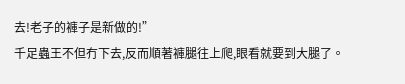去!老子的褲子是新做的!”
千足蟲王不但冇下去,反而順著褲腿往上爬,眼看就要到大腿了。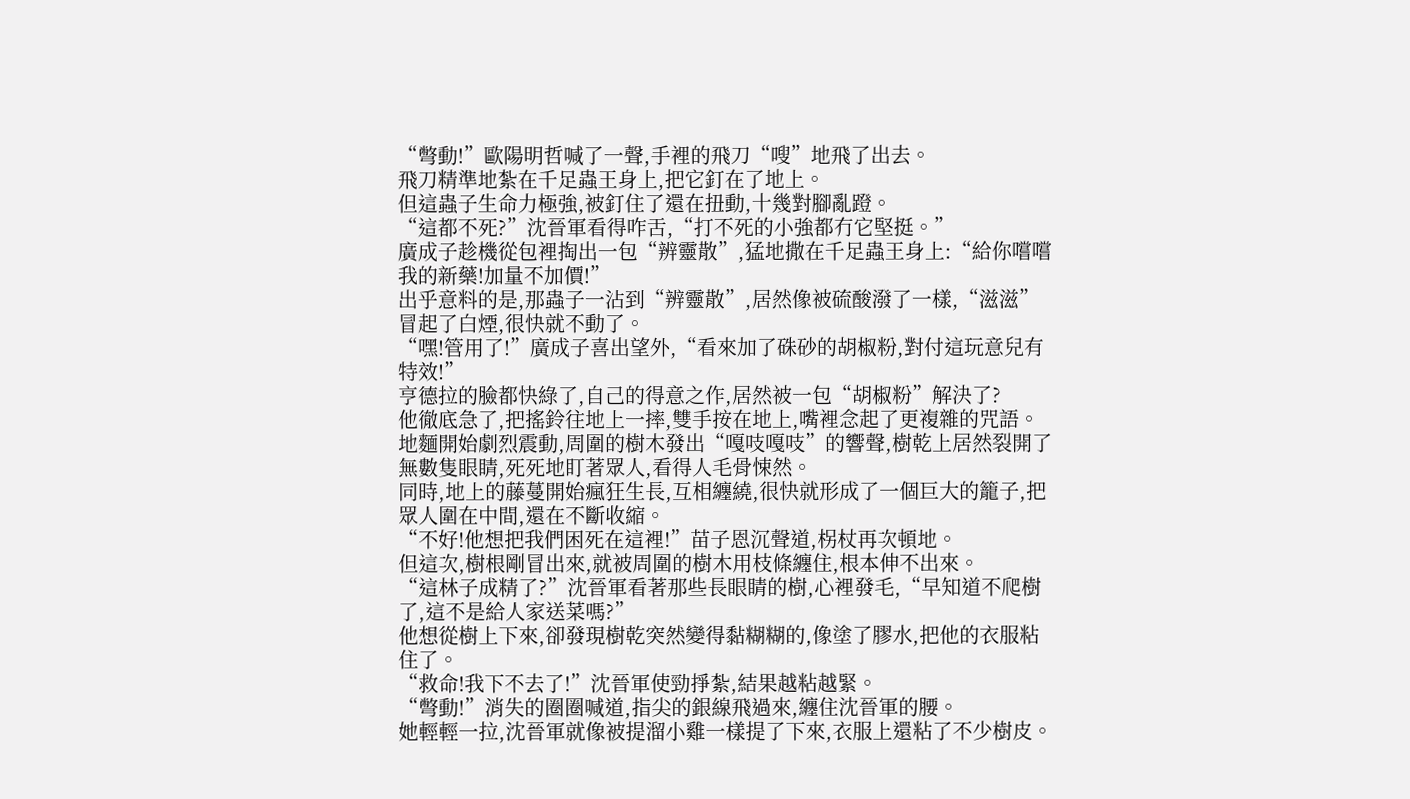“彆動!”歐陽明哲喊了一聲,手裡的飛刀“嗖”地飛了出去。
飛刀精準地紮在千足蟲王身上,把它釘在了地上。
但這蟲子生命力極強,被釘住了還在扭動,十幾對腳亂蹬。
“這都不死?”沈晉軍看得咋舌,“打不死的小強都冇它堅挺。”
廣成子趁機從包裡掏出一包“辨靈散”,猛地撒在千足蟲王身上:“給你嚐嚐我的新藥!加量不加價!”
出乎意料的是,那蟲子一沾到“辨靈散”,居然像被硫酸潑了一樣,“滋滋”冒起了白煙,很快就不動了。
“嘿!管用了!”廣成子喜出望外,“看來加了硃砂的胡椒粉,對付這玩意兒有特效!”
亨德拉的臉都快綠了,自己的得意之作,居然被一包“胡椒粉”解決了?
他徹底急了,把搖鈴往地上一摔,雙手按在地上,嘴裡念起了更複雜的咒語。
地麵開始劇烈震動,周圍的樹木發出“嘎吱嘎吱”的響聲,樹乾上居然裂開了無數隻眼睛,死死地盯著眾人,看得人毛骨悚然。
同時,地上的藤蔓開始瘋狂生長,互相纏繞,很快就形成了一個巨大的籠子,把眾人圍在中間,還在不斷收縮。
“不好!他想把我們困死在這裡!”苗子恩沉聲道,柺杖再次頓地。
但這次,樹根剛冒出來,就被周圍的樹木用枝條纏住,根本伸不出來。
“這林子成精了?”沈晉軍看著那些長眼睛的樹,心裡發毛,“早知道不爬樹了,這不是給人家送菜嗎?”
他想從樹上下來,卻發現樹乾突然變得黏糊糊的,像塗了膠水,把他的衣服粘住了。
“救命!我下不去了!”沈晉軍使勁掙紮,結果越粘越緊。
“彆動!”消失的圈圈喊道,指尖的銀線飛過來,纏住沈晉軍的腰。
她輕輕一拉,沈晉軍就像被提溜小雞一樣提了下來,衣服上還粘了不少樹皮。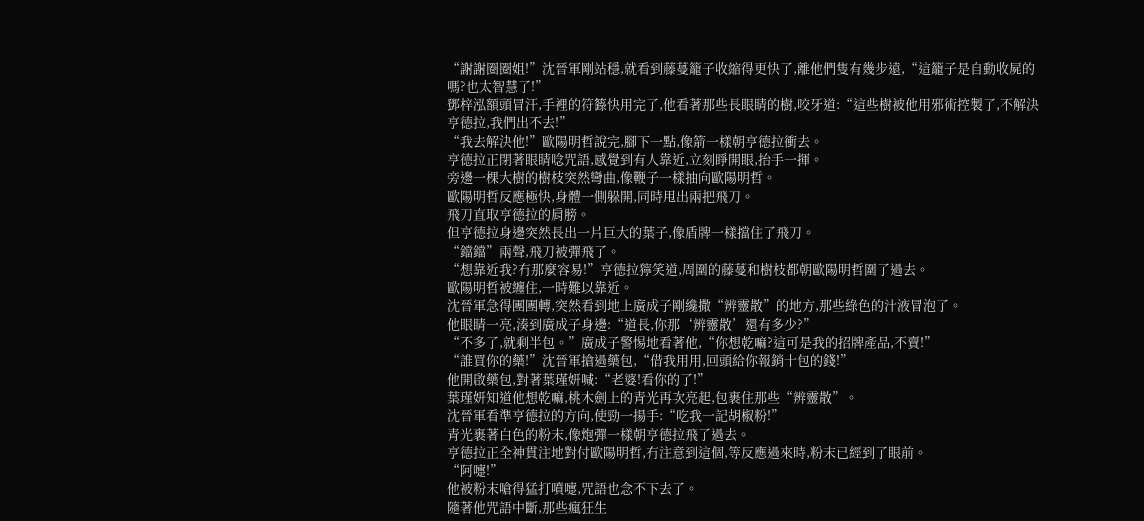“謝謝圈圈姐!”沈晉軍剛站穩,就看到藤蔓籠子收縮得更快了,離他們隻有幾步遠,“這籠子是自動收屍的嗎?也太智慧了!”
鄧梓泓額頭冒汗,手裡的符籙快用完了,他看著那些長眼睛的樹,咬牙道:“這些樹被他用邪術控製了,不解決亨德拉,我們出不去!”
“我去解決他!”歐陽明哲說完,腳下一點,像箭一樣朝亨德拉衝去。
亨德拉正閉著眼睛唸咒語,感覺到有人靠近,立刻睜開眼,抬手一揮。
旁邊一棵大樹的樹枝突然彎曲,像鞭子一樣抽向歐陽明哲。
歐陽明哲反應極快,身體一側躲開,同時甩出兩把飛刀。
飛刀直取亨德拉的肩膀。
但亨德拉身邊突然長出一片巨大的葉子,像盾牌一樣擋住了飛刀。
“鐺鐺”兩聲,飛刀被彈飛了。
“想靠近我?冇那麼容易!”亨德拉獰笑道,周圍的藤蔓和樹枝都朝歐陽明哲圍了過去。
歐陽明哲被纏住,一時難以靠近。
沈晉軍急得團團轉,突然看到地上廣成子剛纔撒“辨靈散”的地方,那些綠色的汁液冒泡了。
他眼睛一亮,湊到廣成子身邊:“道長,你那‘辨靈散’還有多少?”
“不多了,就剩半包。”廣成子警惕地看著他,“你想乾嘛?這可是我的招牌產品,不賣!”
“誰買你的藥!”沈晉軍搶過藥包,“借我用用,回頭給你報銷十包的錢!”
他開啟藥包,對著葉瑾妍喊:“老婆!看你的了!”
葉瑾妍知道他想乾嘛,桃木劍上的青光再次亮起,包裹住那些“辨靈散”。
沈晉軍看準亨德拉的方向,使勁一揚手:“吃我一記胡椒粉!”
青光裹著白色的粉末,像炮彈一樣朝亨德拉飛了過去。
亨德拉正全神貫注地對付歐陽明哲,冇注意到這個,等反應過來時,粉末已經到了眼前。
“阿嚏!”
他被粉末嗆得猛打噴嚏,咒語也念不下去了。
隨著他咒語中斷,那些瘋狂生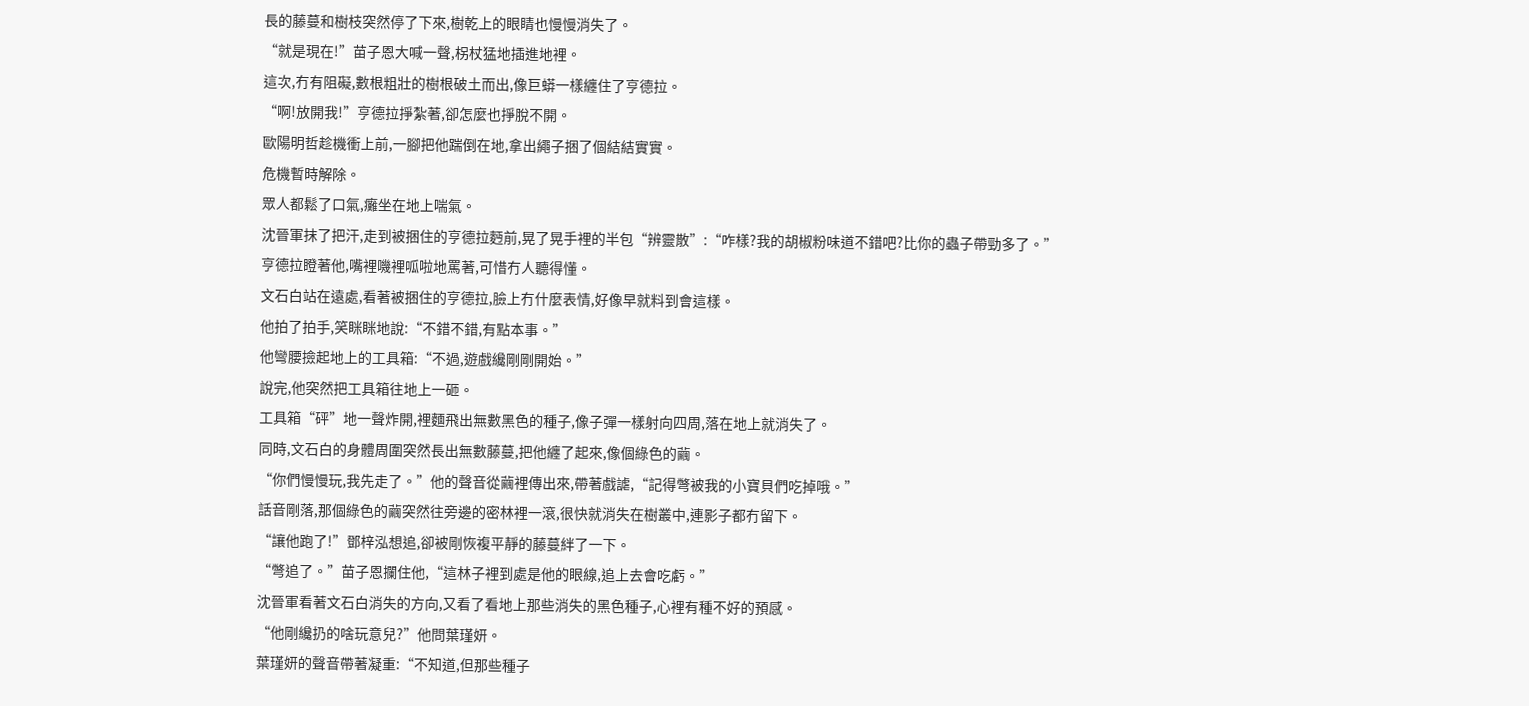長的藤蔓和樹枝突然停了下來,樹乾上的眼睛也慢慢消失了。
“就是現在!”苗子恩大喊一聲,柺杖猛地插進地裡。
這次,冇有阻礙,數根粗壯的樹根破土而出,像巨蟒一樣纏住了亨德拉。
“啊!放開我!”亨德拉掙紮著,卻怎麼也掙脫不開。
歐陽明哲趁機衝上前,一腳把他踹倒在地,拿出繩子捆了個結結實實。
危機暫時解除。
眾人都鬆了口氣,癱坐在地上喘氣。
沈晉軍抹了把汗,走到被捆住的亨德拉麪前,晃了晃手裡的半包“辨靈散”:“咋樣?我的胡椒粉味道不錯吧?比你的蟲子帶勁多了。”
亨德拉瞪著他,嘴裡嘰裡呱啦地罵著,可惜冇人聽得懂。
文石白站在遠處,看著被捆住的亨德拉,臉上冇什麼表情,好像早就料到會這樣。
他拍了拍手,笑眯眯地說:“不錯不錯,有點本事。”
他彎腰撿起地上的工具箱:“不過,遊戲纔剛剛開始。”
說完,他突然把工具箱往地上一砸。
工具箱“砰”地一聲炸開,裡麵飛出無數黑色的種子,像子彈一樣射向四周,落在地上就消失了。
同時,文石白的身體周圍突然長出無數藤蔓,把他纏了起來,像個綠色的繭。
“你們慢慢玩,我先走了。”他的聲音從繭裡傳出來,帶著戲謔,“記得彆被我的小寶貝們吃掉哦。”
話音剛落,那個綠色的繭突然往旁邊的密林裡一滾,很快就消失在樹叢中,連影子都冇留下。
“讓他跑了!”鄧梓泓想追,卻被剛恢複平靜的藤蔓絆了一下。
“彆追了。”苗子恩攔住他,“這林子裡到處是他的眼線,追上去會吃虧。”
沈晉軍看著文石白消失的方向,又看了看地上那些消失的黑色種子,心裡有種不好的預感。
“他剛纔扔的啥玩意兒?”他問葉瑾妍。
葉瑾妍的聲音帶著凝重:“不知道,但那些種子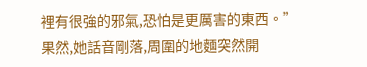裡有很強的邪氣,恐怕是更厲害的東西。”
果然,她話音剛落,周圍的地麵突然開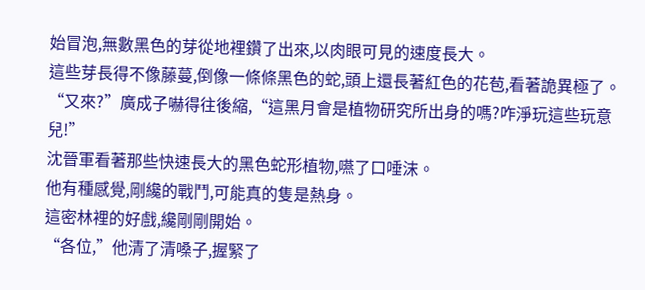始冒泡,無數黑色的芽從地裡鑽了出來,以肉眼可見的速度長大。
這些芽長得不像藤蔓,倒像一條條黑色的蛇,頭上還長著紅色的花苞,看著詭異極了。
“又來?”廣成子嚇得往後縮,“這黑月會是植物研究所出身的嗎?咋淨玩這些玩意兒!”
沈晉軍看著那些快速長大的黑色蛇形植物,嚥了口唾沫。
他有種感覺,剛纔的戰鬥,可能真的隻是熱身。
這密林裡的好戲,纔剛剛開始。
“各位,”他清了清嗓子,握緊了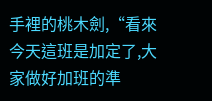手裡的桃木劍,“看來今天這班是加定了,大家做好加班的準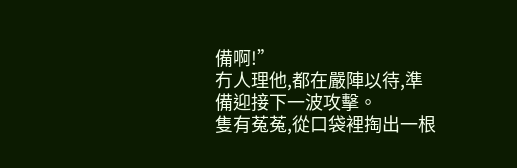備啊!”
冇人理他,都在嚴陣以待,準備迎接下一波攻擊。
隻有菟菟,從口袋裡掏出一根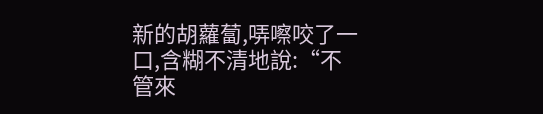新的胡蘿蔔,哢嚓咬了一口,含糊不清地說:“不管來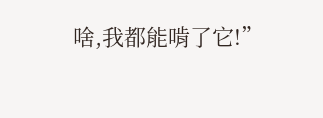啥,我都能啃了它!”